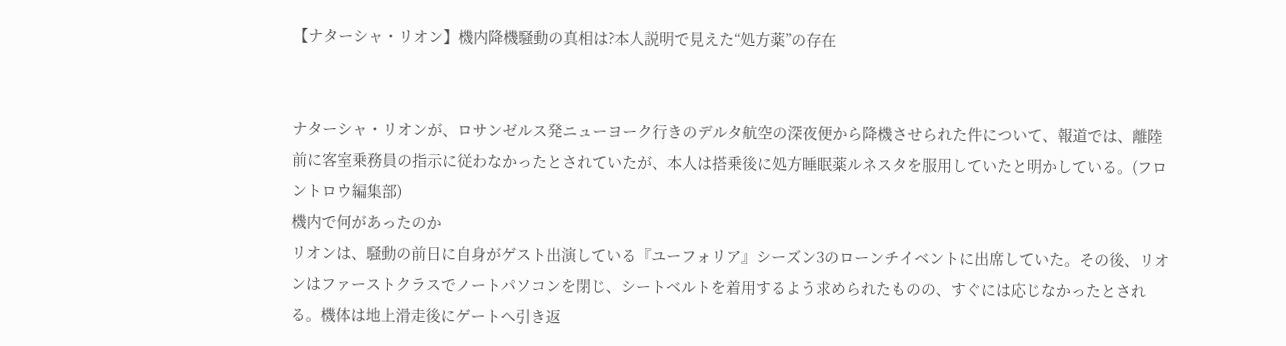【ナターシャ・リオン】機内降機騒動の真相は?本人説明で見えた“処方薬”の存在


ナターシャ・リオンが、ロサンゼルス発ニューヨーク行きのデルタ航空の深夜便から降機させられた件について、報道では、離陸前に客室乗務員の指示に従わなかったとされていたが、本人は搭乗後に処方睡眠薬ルネスタを服用していたと明かしている。(フロントロウ編集部)
機内で何があったのか
リオンは、騒動の前日に自身がゲスト出演している『ユーフォリア』シーズン3のローンチイベントに出席していた。その後、リオンはファーストクラスでノートパソコンを閉じ、シートベルトを着用するよう求められたものの、すぐには応じなかったとされる。機体は地上滑走後にゲートへ引き返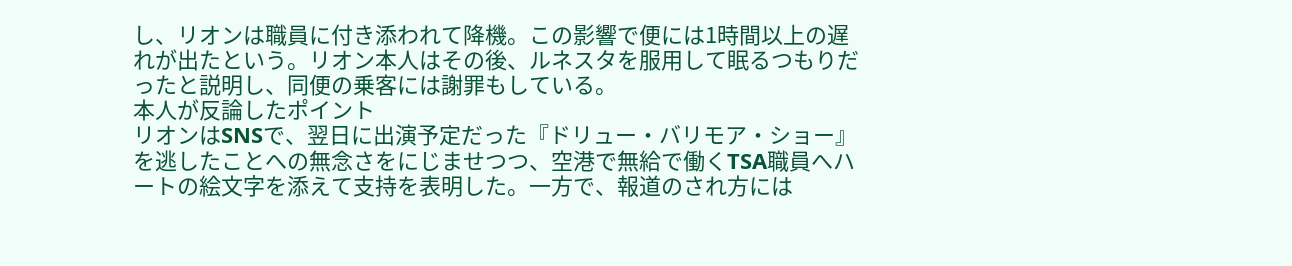し、リオンは職員に付き添われて降機。この影響で便には1時間以上の遅れが出たという。リオン本人はその後、ルネスタを服用して眠るつもりだったと説明し、同便の乗客には謝罪もしている。
本人が反論したポイント
リオンはSNSで、翌日に出演予定だった『ドリュー・バリモア・ショー』を逃したことへの無念さをにじませつつ、空港で無給で働くTSA職員へハートの絵文字を添えて支持を表明した。一方で、報道のされ方には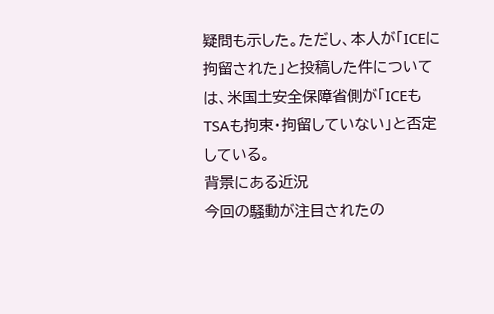疑問も示した。ただし、本人が「ICEに拘留された」と投稿した件については、米国土安全保障省側が「ICEもTSAも拘束・拘留していない」と否定している。
背景にある近況
今回の騒動が注目されたの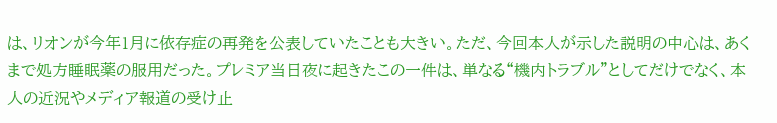は、リオンが今年1月に依存症の再発を公表していたことも大きい。ただ、今回本人が示した説明の中心は、あくまで処方睡眠薬の服用だった。プレミア当日夜に起きたこの一件は、単なる“機内トラブル”としてだけでなく、本人の近況やメディア報道の受け止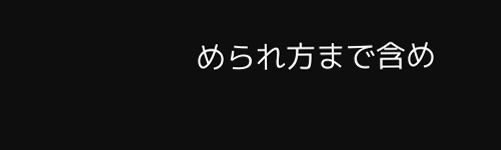められ方まで含め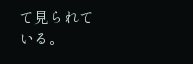て見られている。